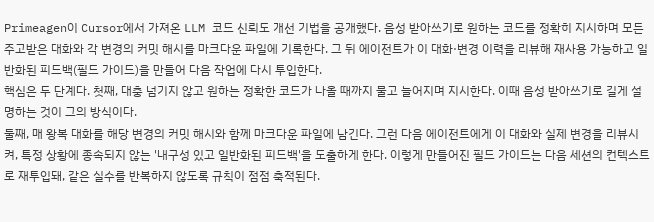Primeagen이 Cursor에서 가져온 LLM 코드 신뢰도 개선 기법을 공개했다. 음성 받아쓰기로 원하는 코드를 정확히 지시하며 모든 주고받은 대화와 각 변경의 커밋 해시를 마크다운 파일에 기록한다. 그 뒤 에이전트가 이 대화·변경 이력을 리뷰해 재사용 가능하고 일반화된 피드백(필드 가이드)을 만들어 다음 작업에 다시 투입한다.
핵심은 두 단계다. 첫째, 대충 넘기지 않고 원하는 정확한 코드가 나올 때까지 물고 늘어지며 지시한다. 이때 음성 받아쓰기로 길게 설명하는 것이 그의 방식이다.
둘째, 매 왕복 대화를 해당 변경의 커밋 해시와 함께 마크다운 파일에 남긴다. 그런 다음 에이전트에게 이 대화와 실제 변경을 리뷰시켜, 특정 상황에 종속되지 않는 '내구성 있고 일반화된 피드백'을 도출하게 한다. 이렇게 만들어진 필드 가이드는 다음 세션의 컨텍스트로 재투입돼, 같은 실수를 반복하지 않도록 규칙이 점점 축적된다.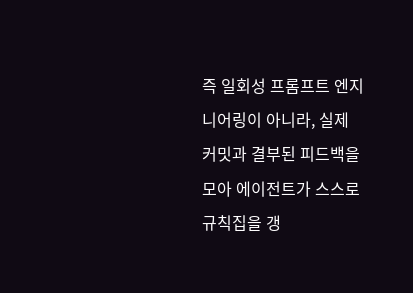즉 일회성 프롬프트 엔지니어링이 아니라, 실제 커밋과 결부된 피드백을 모아 에이전트가 스스로 규칙집을 갱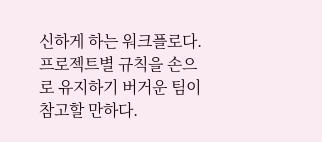신하게 하는 워크플로다. 프로젝트별 규칙을 손으로 유지하기 버거운 팀이 참고할 만하다.